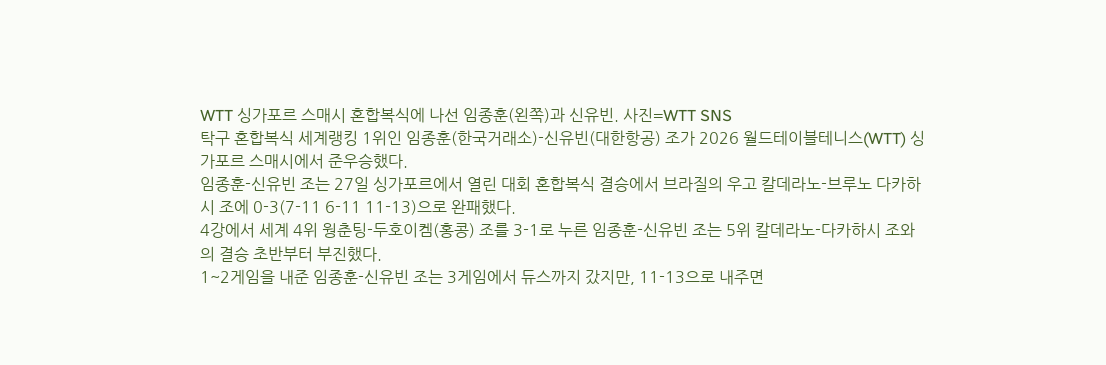WTT 싱가포르 스매시 혼합복식에 나선 임종훈(왼쪽)과 신유빈. 사진=WTT SNS
탁구 혼합복식 세계랭킹 1위인 임종훈(한국거래소)-신유빈(대한항공) 조가 2026 월드테이블테니스(WTT) 싱가포르 스매시에서 준우승했다.
임종훈-신유빈 조는 27일 싱가포르에서 열린 대회 혼합복식 결승에서 브라질의 우고 칼데라노-브루노 다카하시 조에 0-3(7-11 6-11 11-13)으로 완패했다.
4강에서 세계 4위 웡춘팅-두호이켐(홍콩) 조를 3-1로 누른 임종훈-신유빈 조는 5위 칼데라노-다카하시 조와의 결승 초반부터 부진했다.
1~2게임을 내준 임종훈-신유빈 조는 3게임에서 듀스까지 갔지만, 11-13으로 내주면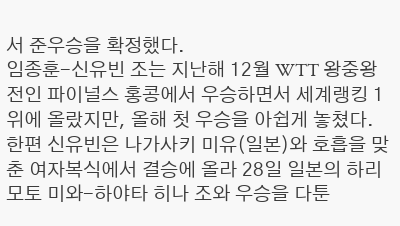서 준우승을 확정했다.
임종훈-신유빈 조는 지난해 12월 WTT 왕중왕전인 파이널스 홍콩에서 우승하면서 세계랭킹 1위에 올랐지만, 올해 첫 우승을 아쉽게 놓쳤다.
한편 신유빈은 나가사키 미유(일본)와 호흡을 맞춘 여자복식에서 결승에 올라 28일 일본의 하리모토 미와-하야타 히나 조와 우승을 다툰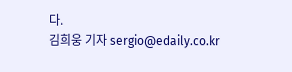다.
김희웅 기자 sergio@edaily.co.kr